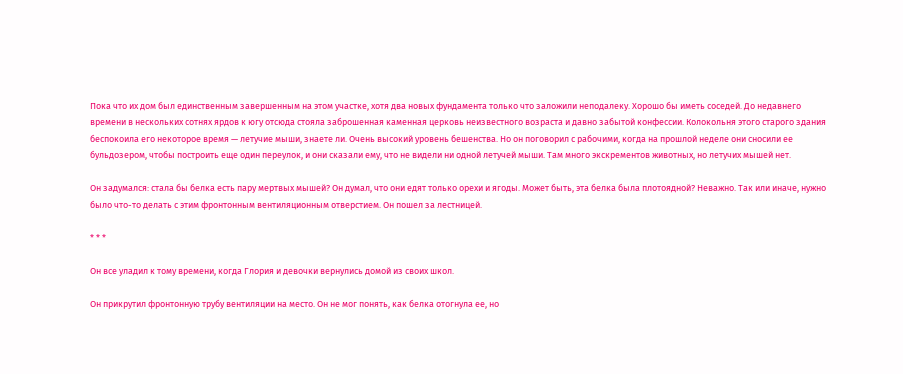Пока что их дом был единственным завершенным на этом участке, хотя два новых фундамента только что заложили неподалеку. Хорошо бы иметь соседей. До недавнего времени в нескольких сотнях ярдов к югу отсюда стояла заброшенная каменная церковь неизвестного возраста и давно забытой конфессии. Колокольня этого старого здания беспокоила его некоторое время — летучие мыши, знаете ли. Очень высокий уровень бешенства. Но он поговорил с рабочими, когда на прошлой неделе они сносили ее бульдозером, чтобы построить еще один переулок, и они сказали ему, что не видели ни одной летучей мыши. Там много экскрементов животных, но летучих мышей нет.

Он задумался: стала бы белка есть пару мертвых мышей? Он думал, что они едят только орехи и ягоды. Может быть, эта белка была плотоядной? Неважно. Так или иначе, нужно было что-то делать с этим фронтонным вентиляционным отверстием. Он пошел за лестницей.

* * *

Он все уладил к тому времени, когда Глория и девочки вернулись домой из своих школ.

Он прикрутил фронтонную трубу вентиляции на место. Он не мог понять, как белка отогнула ее, но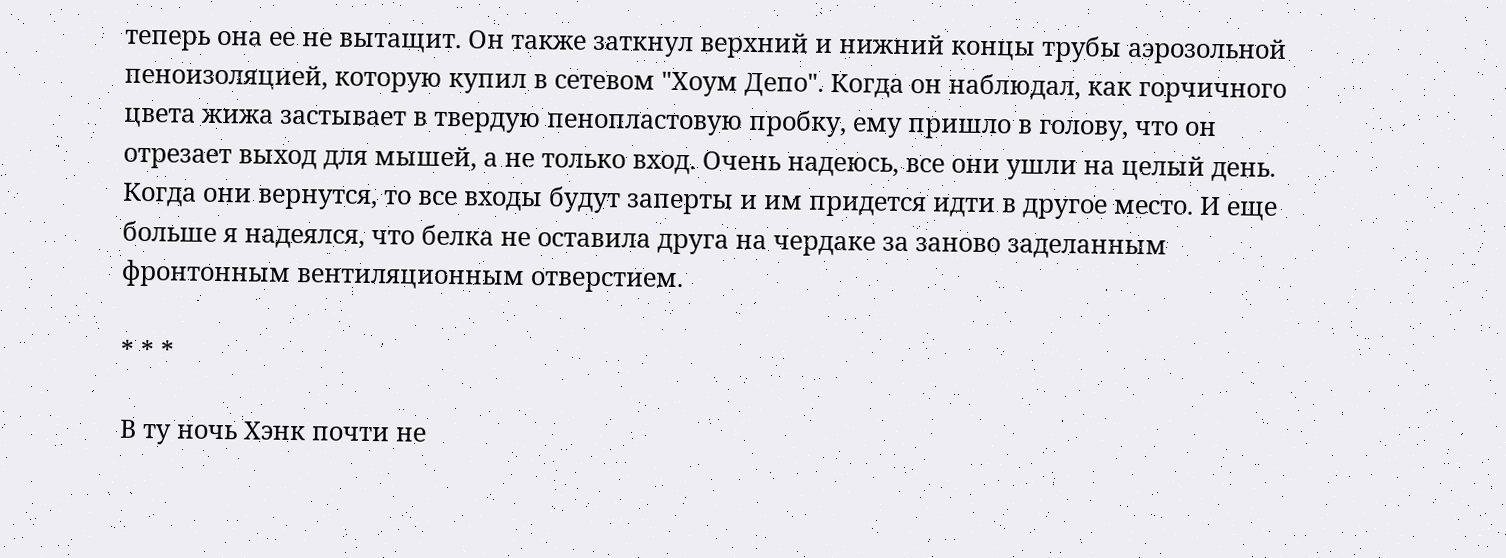теперь она ее не вытащит. Он также заткнул верхний и нижний концы трубы аэрозольной пеноизоляцией, которую купил в сетевом "Хоум Депо". Когда он наблюдал, как горчичного цвета жижа застывает в твердую пенопластовую пробку, ему пришло в голову, что он отрезает выход для мышей, а не только вход. Очень надеюсь, все они ушли на целый день. Когда они вернутся, то все входы будут заперты и им придется идти в другое место. И еще больше я надеялся, что белка не оставила друга на чердаке за заново заделанным фронтонным вентиляционным отверстием.

* * *

В ту ночь Хэнк почти не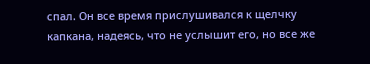спал. Он все время прислушивался к щелчку капкана, надеясь, что не услышит его, но все же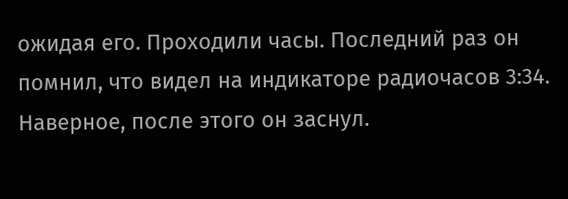ожидая его. Проходили часы. Последний раз он помнил, что видел на индикаторе радиочасов 3:34. Наверное, после этого он заснул.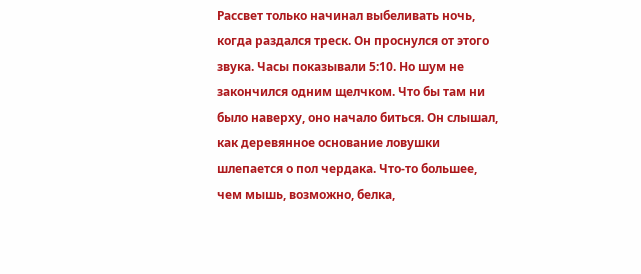Рассвет только начинал выбеливать ночь, когда раздался треск. Он проснулся от этого звука. Часы показывали 5:10. Но шум не закончился одним щелчком. Что бы там ни было наверху, оно начало биться. Он слышал, как деревянное основание ловушки шлепается о пол чердака. Что-то большее, чем мышь, возможно, белка,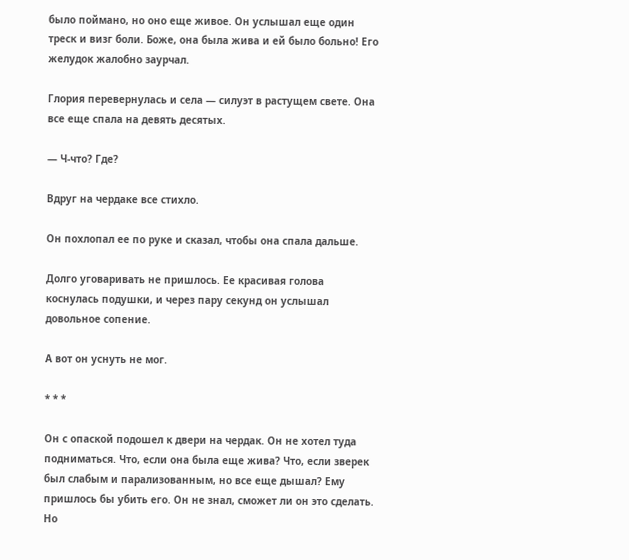было поймано, но оно еще живое. Он услышал еще один треск и визг боли. Боже, она была жива и ей было больно! Его желудок жалобно заурчал.

Глория перевернулась и села — силуэт в растущем свете. Она все еще спала на девять десятых.

— Ч-что? Где?

Вдруг на чердаке все стихло.

Он похлопал ее по руке и сказал, чтобы она спала дальше.

Долго уговаривать не пришлось. Ее красивая голова коснулась подушки, и через пару секунд он услышал довольное сопение.

А вот он уснуть не мог.

* * *

Он с опаской подошел к двери на чердак. Он не хотел туда подниматься. Что, если она была еще жива? Что, если зверек был слабым и парализованным, но все еще дышал? Ему пришлось бы убить его. Он не знал, сможет ли он это сделать. Но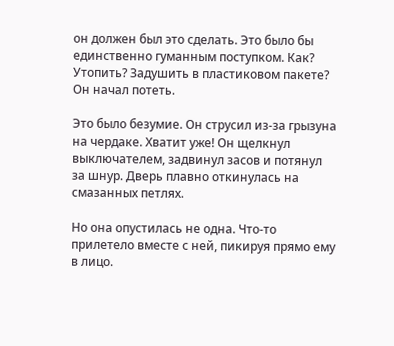он должен был это сделать. Это было бы единственно гуманным поступком. Как? Утопить? Задушить в пластиковом пакете? Он начал потеть.

Это было безумие. Он струсил из-за грызуна на чердаке. Хватит уже! Он щелкнул выключателем, задвинул засов и потянул за шнур. Дверь плавно откинулась на смазанных петлях.

Но она опустилась не одна. Что-то прилетело вместе с ней, пикируя прямо ему в лицо.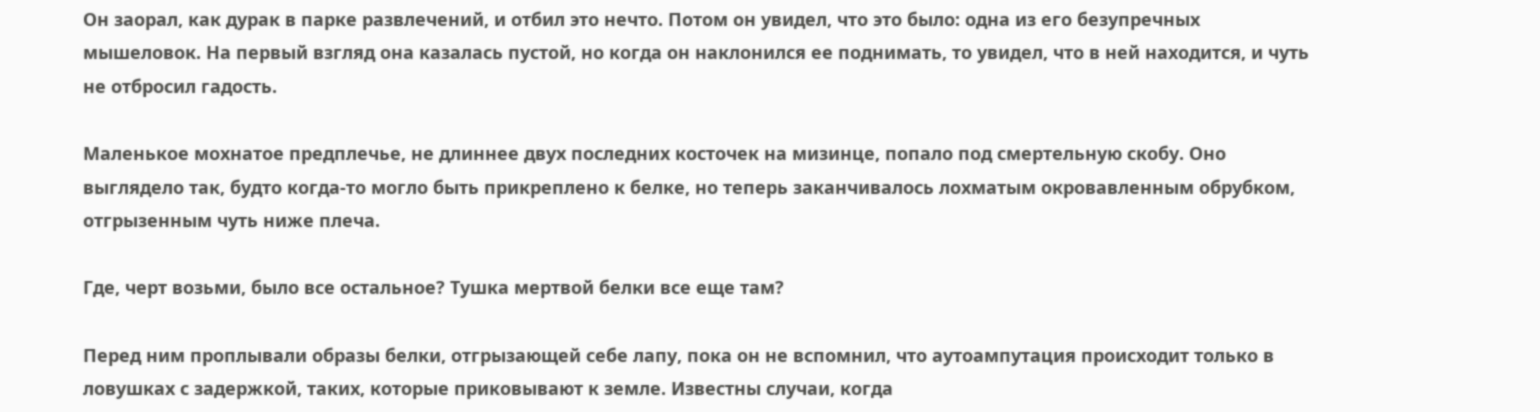Он заорал, как дурак в парке развлечений, и отбил это нечто. Потом он увидел, что это было: одна из его безупречных мышеловок. На первый взгляд она казалась пустой, но когда он наклонился ее поднимать, то увидел, что в ней находится, и чуть не отбросил гадость.

Маленькое мохнатое предплечье, не длиннее двух последних косточек на мизинце, попало под смертельную скобу. Оно выглядело так, будто когда-то могло быть прикреплено к белке, но теперь заканчивалось лохматым окровавленным обрубком, отгрызенным чуть ниже плеча.

Где, черт возьми, было все остальное? Тушка мертвой белки все еще там?

Перед ним проплывали образы белки, отгрызающей себе лапу, пока он не вспомнил, что аутоампутация происходит только в ловушках с задержкой, таких, которые приковывают к земле. Известны случаи, когда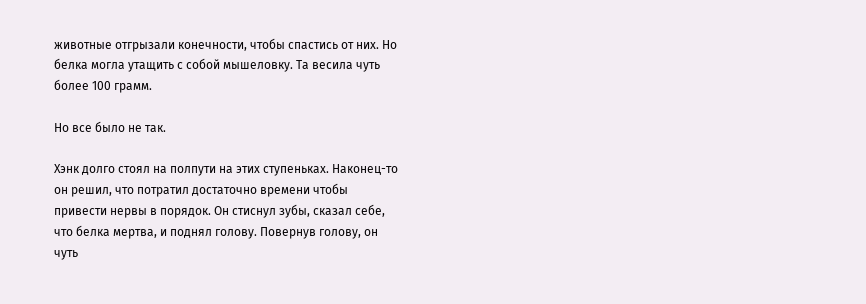животные отгрызали конечности, чтобы спастись от них. Но белка могла утащить с собой мышеловку. Та весила чуть более 100 грамм.

Но все было не так.

Хэнк долго стоял на полпути на этих ступеньках. Наконец-то он решил, что потратил достаточно времени чтобы привести нервы в порядок. Он стиснул зубы, сказал себе, что белка мертва, и поднял голову. Повернув голову, он чуть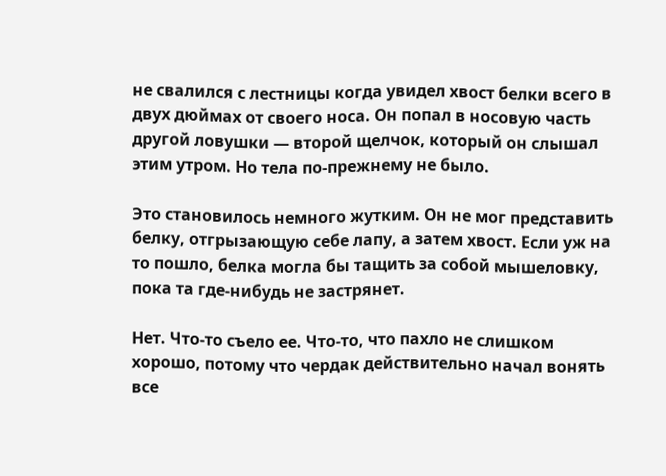не свалился с лестницы когда увидел хвост белки всего в двух дюймах от своего носа. Он попал в носовую часть другой ловушки — второй щелчок, который он слышал этим утром. Но тела по-прежнему не было.

Это становилось немного жутким. Он не мог представить белку, отгрызающую себе лапу, а затем хвост. Если уж на то пошло, белка могла бы тащить за собой мышеловку, пока та где-нибудь не застрянет.

Нет. Что-то съело ее. Что-то, что пахло не слишком хорошо, потому что чердак действительно начал вонять все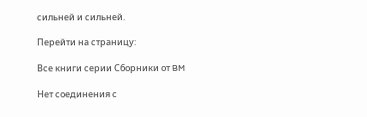сильней и сильней.

Перейти на страницу:

Все книги серии Сборники от BM

Нет соединения с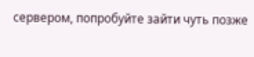сервером, попробуйте зайти чуть позже